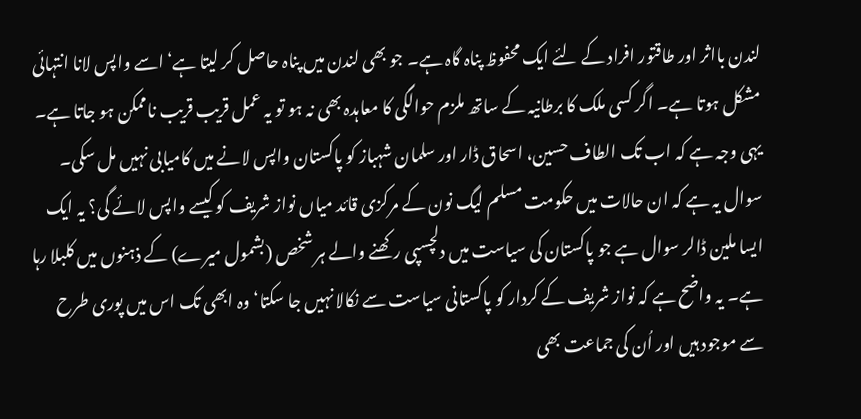لندن بااثر اور طاقتور افراد کے لئے ایک محفوظ پناہ گاہ ہے۔ جو بھی لندن میں پناہ حاصل کر لیتا ہے‘ اسے واپس لانا انتہائی مشکل ہوتا ہے۔ اگر کسی ملک کا برطانیہ کے ساتھ ملزم حوالگی کا معاہدہ بھی نہ ہو تو یہ عمل قریب قریب ناممکن ہو جاتا ہے۔ یہی وجہ ہے کہ اب تک الطاف حسین، اسحاق ڈار اور سلمان شہباز کو پاکستان واپس لانے میں کامیابی نہیں مل سکی۔ سوال یہ ہے کہ ان حالات میں حکومت مسلم لیگ نون کے مرکزی قائد میاں نواز شریف کو کیسے واپس لائے گی؟ یہ ایک ایسا ملین ڈالر سوال ہے جو پاکستان کی سیاست میں دلچسپی رکھنے والے ہر شخص (بشمول میرے) کے ذہنوں میں کلبلا رہا ہے۔ یہ واضح ہے کہ نواز شریف کے کردار کو پاکستانی سیاست سے نکالا نہیں جا سکتا‘ وہ ابھی تک اس میں پوری طرح سے موجود ہیں اور اُن کی جماعت بھی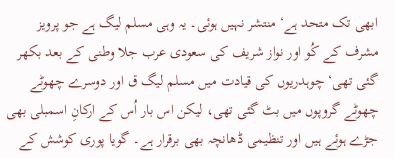ابھی تک متحد ہے‘ منتشر نہیں ہوئی۔ یہ وہی مسلم لیگ ہے جو پرویز مشرف کے کُو اور نواز شریف کی سعودی عرب جلا وطنی کے بعد بکھر گئی تھی‘ چوہدریوں کی قیادت میں مسلم لیگ ق اور دوسرے چھوٹے چھوٹے گروپوں میں بٹ گئی تھی، لیکن اس بار اُس کے ارکانِ اسمبلی بھی جڑے ہوئے ہیں اور تنظیمی ڈھانچہ بھی برقرار ہے۔ گویا پوری کوشش کے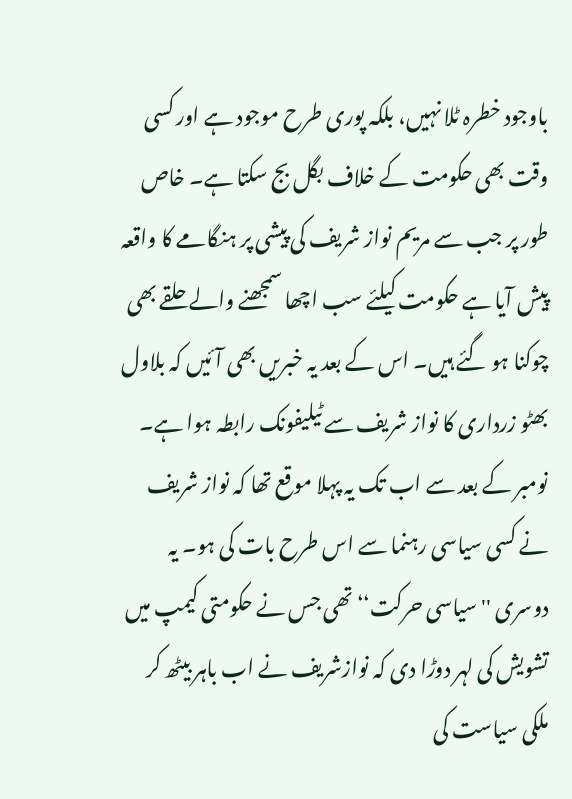باوجود خطرہ ٹلا نہیں، بلکہ پوری طرح موجود ہے اور کسی وقت بھی حکومت کے خلاف بگل بج سکتا ہے۔ خاص طور پر جب سے مریم نواز شریف کی پیشی پر ہنگامے کا واقعہ پیش آیا ہے حکومت کیلئے سب اچھا سمجھنے والے حلقے بھی چوکنا ہو گئے ہیں۔ اس کے بعد یہ خبریں بھی آئیں کہ بلاول بھٹو زرداری کا نواز شریف سے ٹیلیفونک رابطہ ہوا ہے۔ نومبر کے بعد سے اب تک یہ پہلا موقع تھا کہ نواز شریف نے کسی سیاسی رہنما سے اس طرح بات کی ہو۔ یہ دوسری ''سیاسی حرکت‘‘ تھی جس نے حکومتی کیمپ میں تشویش کی لہر دوڑا دی کہ نوازشریف نے اب باہر بیٹھ کر ملکی سیاست کی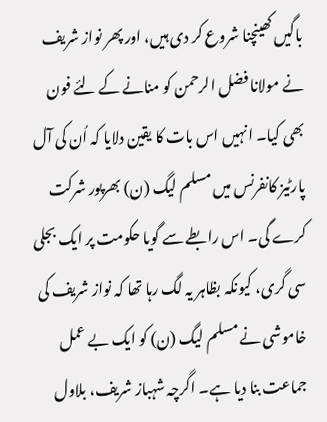باگیں کھینچنا شروع کر دی ہیں، اور پھر نواز شریف نے مولانا فضل الرحمن کو منانے کے لئے فون بھی کیا۔ انہیں اس بات کا یقین دلایا کہ اُن کی آل پارٹیز کانفرنس میں مسلم لیگ (ن) بھرپور شرکت کرے گی۔ اس رابطے سے گویا حکومت پر ایک بجلی سی گری، کیونکہ بظاہر یہ لگ رہا تھا کہ نواز شریف کی خاموشی نے مسلم لیگ (ن) کو ایک بے عمل جماعت بنا دیا ہے۔ اگرچہ شہباز شریف، بلاول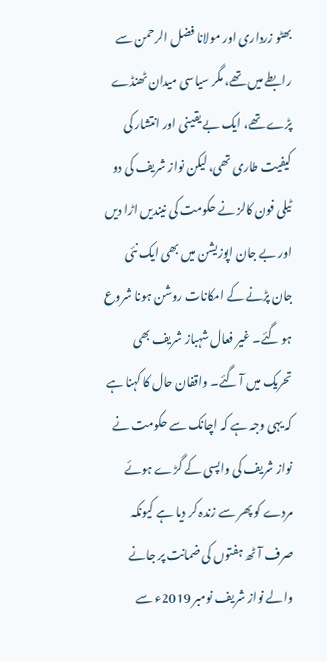بھٹو زرداری اور مولانا فضل الرحمن سے رابطے میں تھے، مگر سیاسی میدان ٹھنڈے پڑے تھے، ایک بے یقینی اور انتشار کی کیفیت طاری تھی، لیکن نواز شریف کی دو ٹیلی فون کالز نے حکومت کی نیندیں اڑا دیں اور بے جان اپوزیشن میں بھی ایک نئی جان پڑنے کے امکانات روشن ہونا شروع ہو گئے۔ غیر فعال شہباز شریف بھی تحریک میں آ گئے۔ واقفان حال کا کہنا ہے کہ یہی وجہ ہے کہ اچانک سے حکومت نے نواز شریف کی واپسی کے گڑے ہوئے مردے کو پھر سے زندہ کر دیا ہے کیونکہ صرف آٹھ ہفتوں کی ضمانت پر جانے والے نواز شریف نومبر 2019ء سے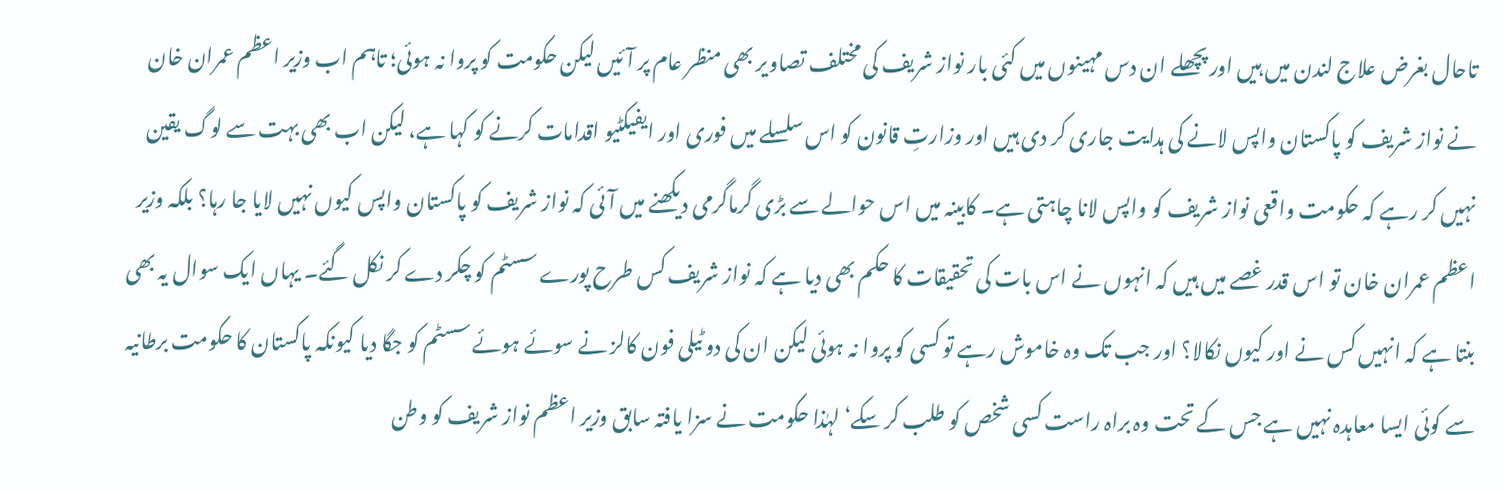تاحال بغرض علاج لندن میں ہیں اور پچھلے ان دس مہینوں میں کئی بار نواز شریف کی مختلف تصاویر بھی منظر عام پر آئیں لیکن حکومت کو پروا نہ ہوئی؛ تاہم اب وزیر اعظم عمران خان نے نواز شریف کو پاکستان واپس لانے کی ہدایت جاری کر دی ہیں اور وزارتِ قانون کو اس سلسلے میں فوری اور ایفیکٹیو اقدامات کرنے کو کہا ہے، لیکن اب بھی بہت سے لوگ یقین نہیں کر رہے کہ حکومت واقعی نواز شریف کو واپس لانا چاہتی ہے۔ کابینہ میں اس حوالے سے بڑی گرماگرمی دیکھنے میں آئی کہ نواز شریف کو پاکستان واپس کیوں نہیں لایا جا رہا؟ بلکہ وزیر اعظم عمران خان تو اس قدر غصے میں ہیں کہ انہوں نے اس بات کی تحقیقات کا حکم بھی دیا ہے کہ نواز شریف کس طرح پورے سسٹم کو چکر دے کر نکل گئے۔ یہاں ایک سوال یہ بھی بنتا ہے کہ انہیں کس نے اور کیوں نکالا؟ اور جب تک وہ خاموش رہے تو کسی کو پروا نہ ہوئی لیکن ان کی دو ٹیلی فون کالز نے سوئے ہوئے سسٹم کو جگا دیا کیونکہ پاکستان کا حکومت برطانیہ سے کوئی ایسا معاہدہ نہیں ہے جس کے تحت وہ براہ راست کسی شخص کو طلب کر سکے‘ لہٰذا حکومت نے سزا یافتہ سابق وزیر اعظم نواز شریف کو وطن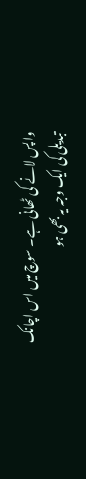واپس لانے کی ٹھانی ہے۔ سوچ میں اس اچانک تبدیلی کی ایک وجہ یہ بھی ہو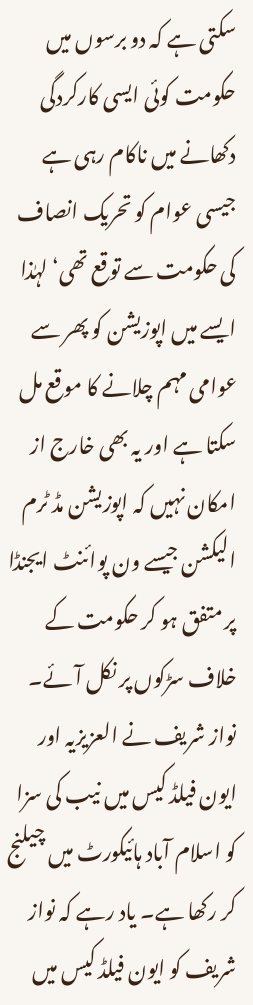سکتی ہے کہ دو برسوں میں حکومت کوئی ایسی کارکردگی دکھانے میں ناکام رہی ہے جیسی عوام کو تحریک انصاف کی حکومت سے توقع تھی‘ لہٰذا ایسے میں اپوزیشن کو پھر سے عوامی مہم چلانے کا موقع مل سکتا ہے اور یہ بھی خارج از امکان نہیں کہ اپوزیشن مڈ ٹرم الیکشن جیسے ون پوائنٹ ایجنڈا پر متفق ہو کر حکومت کے خلاف سڑکوں پر نکل آئے۔ نواز شریف نے العزیزیہ اور ایون فیلڈ کیس میں نیب کی سزا کو اسلام آباد ہائیکورٹ میں چیلنج کر رکھا ہے۔ یاد رہے کہ نواز شریف کو ایون فیلڈ کیس میں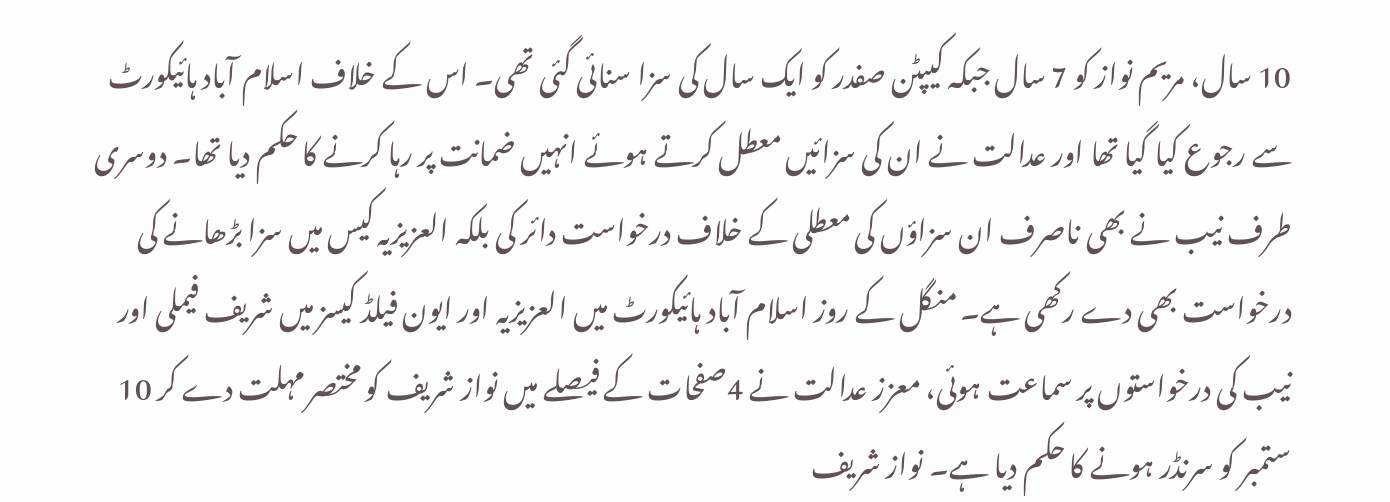10 سال، مریم نواز کو 7 سال جبکہ کیپٹن صفدر کو ایک سال کی سزا سنائی گئی تھی۔ اس کے خلاف اسلام آباد ہائیکورٹ سے رجوع کیا گیا تھا اور عدالت نے ان کی سزائیں معطل کرتے ہوئے انہیں ضمانت پر رہا کرنے کا حکم دیا تھا۔ دوسری طرف نیب نے بھی ناصرف ان سزاؤں کی معطلی کے خلاف درخواست دائر کی بلکہ العزیزیہ کیس میں سزا بڑھانے کی درخواست بھی دے رکھی ہے۔ منگل کے روز اسلام آباد ہائیکورٹ میں العزیزیہ اور ایون فیلڈ کیسز میں شریف فیملی اور نیب کی درخواستوں پر سماعت ہوئی، معزز عدالت نے 4صفحات کے فیصلے میں نواز شریف کو مختصر مہلت دے کر 10 ستمبر کو سرنڈر ہونے کا حکم دیا ہے۔ نواز شریف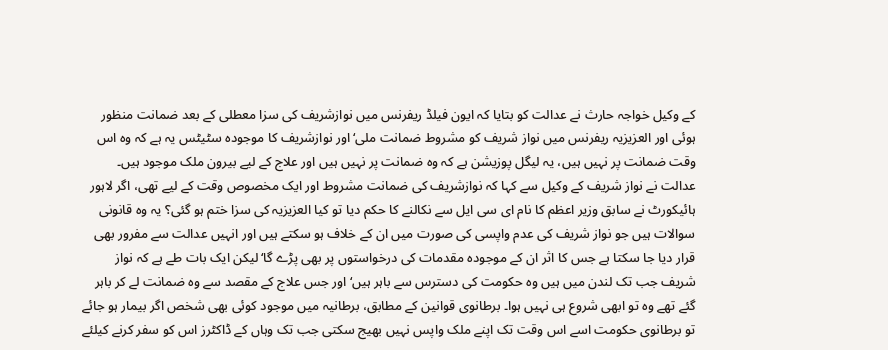کے وکیل خواجہ حارث نے عدالت کو بتایا کہ ایون فیلڈ ریفرنس میں نوازشریف کی سزا معطلی کے بعد ضمانت منظور ہوئی اور العزیزیہ ریفرنس میں نواز شریف کو مشروط ضمانت ملی‘ اور نوازشریف کا موجودہ سٹیٹس یہ ہے کہ وہ اس وقت ضمانت پر نہیں ہیں، یہ لیگل پوزیشن ہے کہ وہ ضمانت پر نہیں ہیں اور علاج کے لیے بیرون ملک موجود ہیں۔ عدالت نے نواز شریف کے وکیل سے کہا کہ نوازشریف کی ضمانت مشروط اور ایک مخصوص وقت کے لیے تھی، اگر لاہور ہائیکورٹ نے سابق وزیر اعظم کا نام ای سی ایل سے نکالنے کا حکم دیا تو کیا العزیزیہ کی سزا ختم ہو گئی؟ یہ وہ قانونی سوالات ہیں جو نواز شریف کی عدم واپسی کی صورت میں ان کے خلاف ہو سکتے ہیں اور انہیں عدالت سے مفرور بھی قرار دیا جا سکتا ہے جس کا اثر ان کے موجودہ مقدمات کی درخواستوں پر بھی پڑے گا‘ لیکن ایک بات طے ہے کہ نواز شریف جب تک لندن میں ہیں وہ حکومت کی دسترس سے باہر ہیں‘ اور جس علاج کے مقصد سے وہ ضمانت لے کر باہر گئے تھے وہ تو ابھی شروع ہی نہیں ہوا۔ برطانوی قوانین کے مطابق، برطانیہ میں موجود کوئی بھی شخص اگر بیمار ہو جائے تو برطانوی حکومت اسے اس وقت تک اپنے ملک واپس نہیں بھیج سکتی جب تک وہاں کے ڈاکٹرز اس کو سفر کرنے کیلئے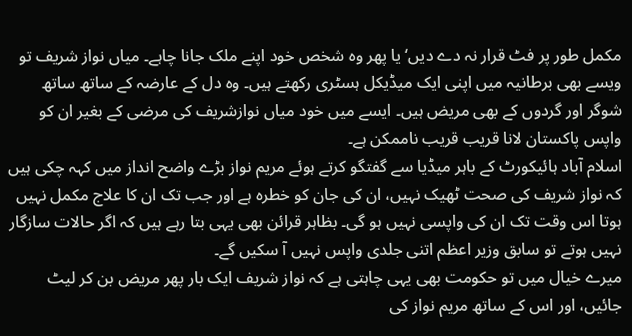مکمل طور پر فٹ قرار نہ دے دیں‘ یا پھر وہ شخص خود اپنے ملک جانا چاہے۔ میاں نواز شریف تو ویسے بھی برطانیہ میں اپنی ایک میڈیکل ہسٹری رکھتے ہیں۔ وہ دل کے عارضہ کے ساتھ ساتھ شوگر اور گردوں کے بھی مریض ہیں۔ ایسے میں خود میاں نوازشریف کی مرضی کے بغیر ان کو واپس پاکستان لانا قریب قریب ناممکن ہے۔
اسلام آباد ہائیکورٹ کے باہر میڈیا سے گفتگو کرتے ہوئے مریم نواز بڑے واضح انداز میں کہہ چکی ہیں کہ نواز شریف کی صحت ٹھیک نہیں، ان کی جان کو خطرہ ہے اور جب تک ان کا علاج مکمل نہیں ہوتا اس وقت تک ان کی واپسی نہیں ہو گی۔ بظاہر قرائن بھی یہی بتا رہے ہیں کہ اگر حالات سازگار نہیں ہوتے تو سابق وزیر اعظم اتنی جلدی واپس نہیں آ سکیں گے۔
میرے خیال میں تو حکومت بھی یہی چاہتی ہے کہ نواز شریف ایک بار پھر مریض بن کر لیٹ جائیں، اور اس کے ساتھ مریم نواز کی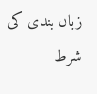زباں بندی کی شرط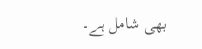بھی شامل ہے۔